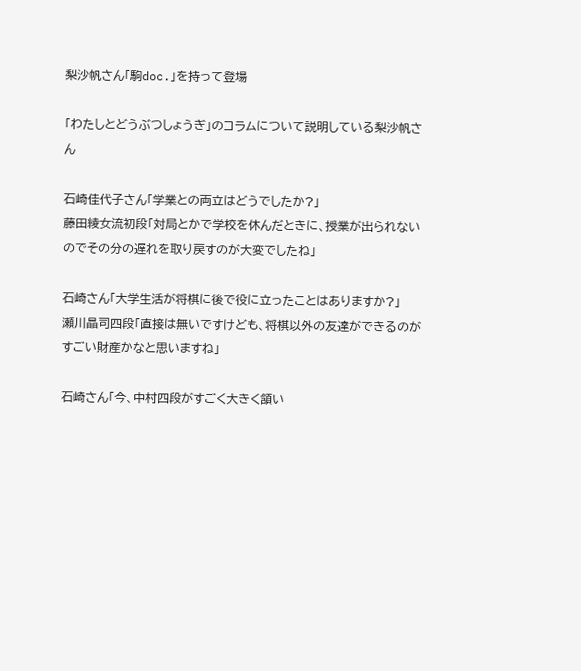梨沙帆さん「駒doc.」を持って登場

「わたしとどうぶつしょうぎ」のコラムについて説明している梨沙帆さん

石崎佳代子さん「学業との両立はどうでしたか?」
藤田綾女流初段「対局とかで学校を休んだときに、授業が出られないのでその分の遅れを取り戻すのが大変でしたね」

石崎さん「大学生活が将棋に後で役に立ったことはありますか?」
瀬川晶司四段「直接は無いですけども、将棋以外の友達ができるのがすごい財産かなと思いますね」

石崎さん「今、中村四段がすごく大きく頷い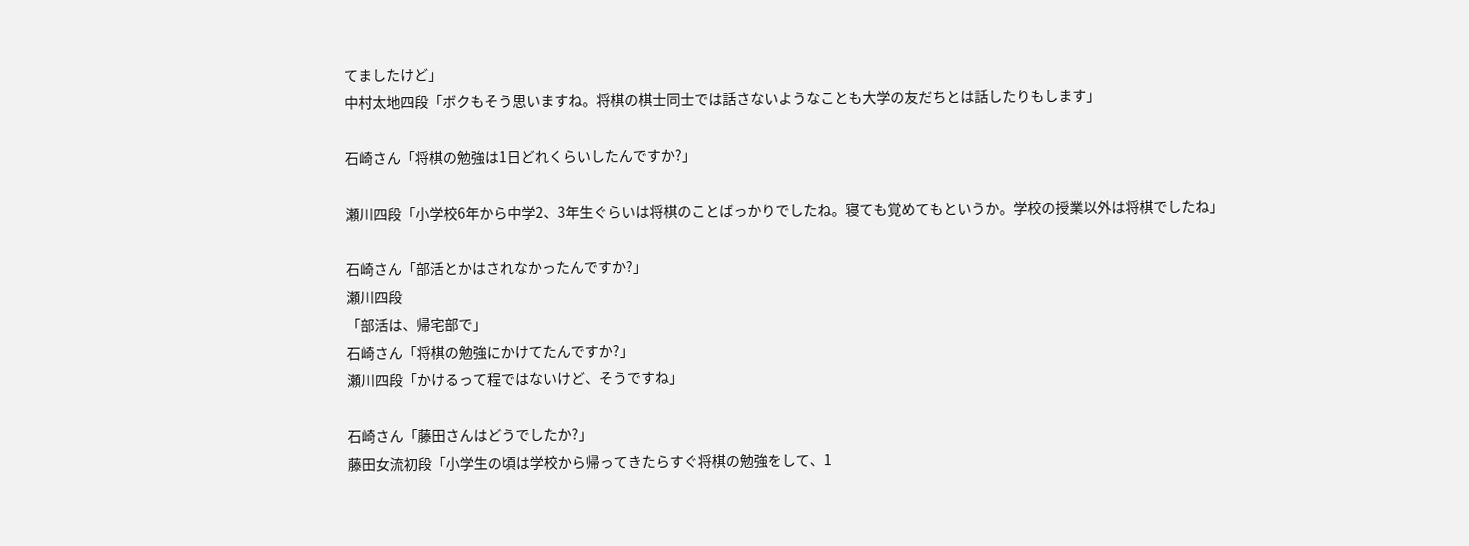てましたけど」
中村太地四段「ボクもそう思いますね。将棋の棋士同士では話さないようなことも大学の友だちとは話したりもします」

石崎さん「将棋の勉強は1日どれくらいしたんですか?」

瀬川四段「小学校6年から中学2、3年生ぐらいは将棋のことばっかりでしたね。寝ても覚めてもというか。学校の授業以外は将棋でしたね」

石崎さん「部活とかはされなかったんですか?」
瀬川四段
「部活は、帰宅部で」
石崎さん「将棋の勉強にかけてたんですか?」
瀬川四段「かけるって程ではないけど、そうですね」

石崎さん「藤田さんはどうでしたか?」
藤田女流初段「小学生の頃は学校から帰ってきたらすぐ将棋の勉強をして、1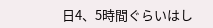日4、5時間ぐらいはし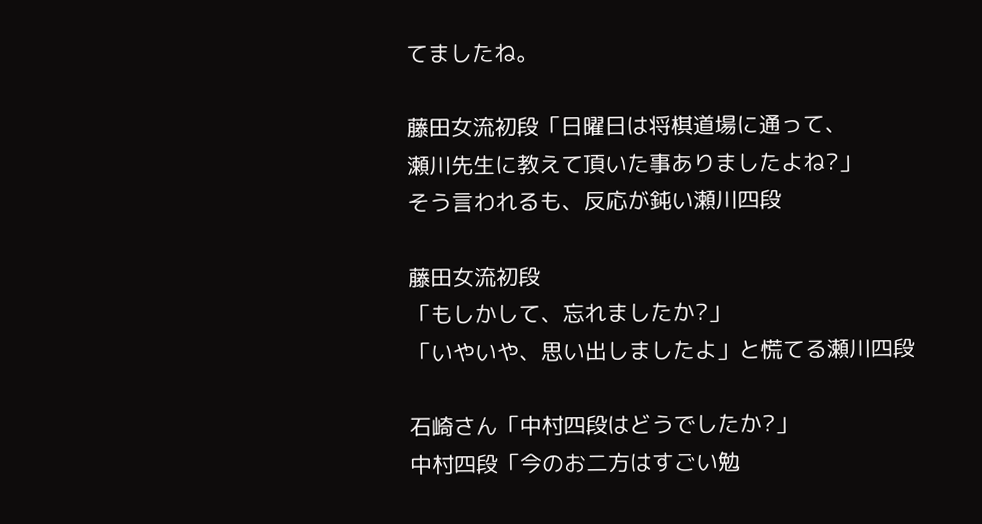てましたね。

藤田女流初段「日曜日は将棋道場に通って、
瀬川先生に教えて頂いた事ありましたよね?」
そう言われるも、反応が鈍い瀬川四段

藤田女流初段
「もしかして、忘れましたか?」
「いやいや、思い出しましたよ」と慌てる瀬川四段

石崎さん「中村四段はどうでしたか?」
中村四段「今のお二方はすごい勉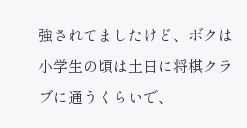強されてましたけど、ボクは小学生の頃は土日に将棋クラブに通うくらいで、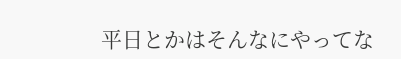平日とかはそんなにやってな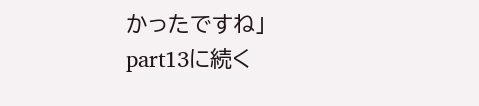かったですね」
part13に続く